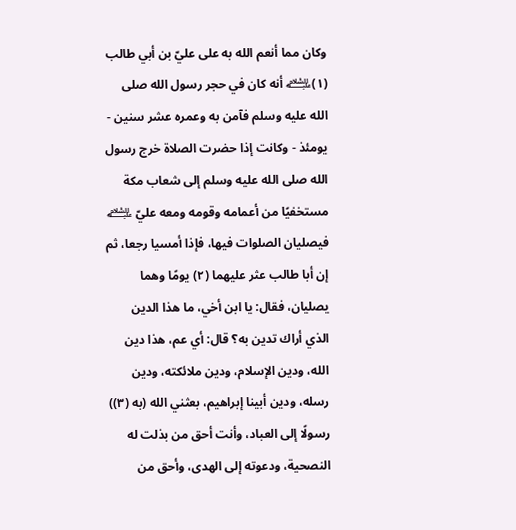وكان مما أنعم الله به على عليّ بن أبي طالب (١)﵇ أنه كان في حجر رسول الله صلى الله عليه وسلم فآمن به وعمره عشر سنين - يومئذ - وكانت إذا حضرت الصلاة خرج رسول الله صلى الله عليه وسلم إلى شعاب مكة مستخفيًا من أعمامه وقومه ومعه عليّ ﵇ فيصليان الصلوات فيها، فإذا أمسيا رجعا، ثم إن أبا طالب عثر عليهما (٢) يومًا وهما يصليان، فقال: يا ابن أخي، ما هذا الدين الذي أراك تدين به؟ قال: أي عم، هذا دين الله، ودين الإسلام، ودين ملائكته، ودين رسله، ودين أبينا إبراهيم، بعثني الله (به (٣)) رسولًا إلى العباد، وأنت أحق من بذلت له النصحية، ودعوته إلى الهدى، وأحق من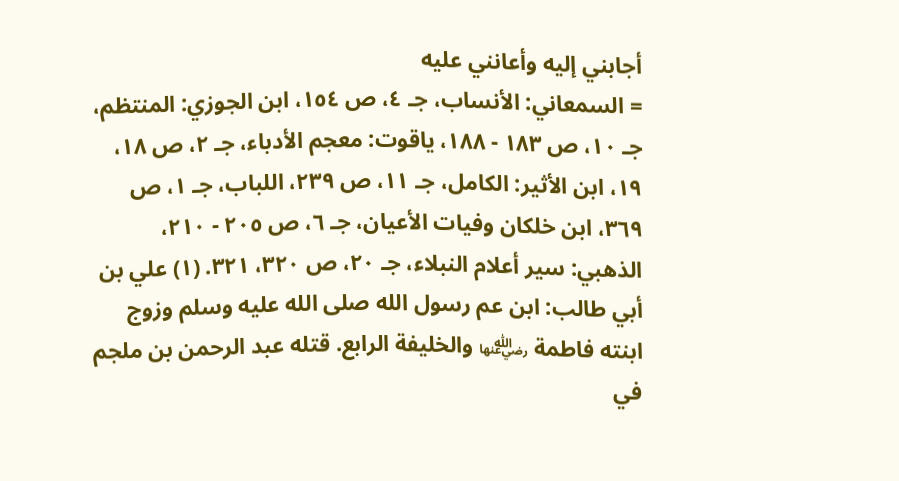أجابني إليه وأعانني عليه
= السمعاني: الأنساب، جـ ٤، ص ١٥٤، ابن الجوزي: المنتظم، جـ ١٠، ص ١٨٣ - ١٨٨، ياقوت: معجم الأدباء، جـ ٢، ص ١٨، ١٩، ابن الأثير: الكامل، جـ ١١، ص ٢٣٩، اللباب، جـ ١، ص ٣٦٩، ابن خلكان وفيات الأعيان، جـ ٦، ص ٢٠٥ - ٢١٠، الذهبي: سير أعلام النبلاء، جـ ٢٠، ص ٣٢٠، ٣٢١. (١) علي بن أبي طالب: ابن عم رسول الله صلى الله عليه وسلم وزوج ابنته فاطمة ﵂ والخليفة الرابع. قتله عبد الرحمن بن ملجم في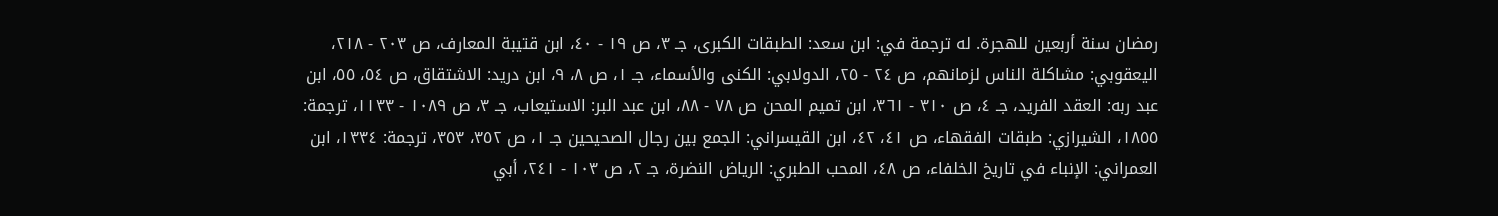رمضان سنة أربعين للهجرة. له ترجمة في: ابن سعد: الطبقات الكبرى، جـ ٣، ص ١٩ - ٤٠، ابن قتيبة المعارف، ص ٢٠٣ - ٢١٨، اليعقوبي: مشاكلة الناس لزمانهم، ص ٢٤ - ٢٥، الدولابي: الكنى والأسماء، جـ ١، ص ٨، ٩، ابن دريد: الاشتقاق، ص ٥٤، ٥٥، ابن عبد ربه: العقد الفريد، جـ ٤، ص ٣١٠ - ٣٦١، ابن تميم المحن ص ٧٨ - ٨٨، ابن عبد البر: الاستيعاب، جـ ٣، ص ١٠٨٩ - ١١٣٣، ترجمة: ١٨٥٥، الشيرازي: طبقات الفقهاء، ص ٤١، ٤٢، ابن القيسراني: الجمع بين رجال الصحيحين جـ ١، ص ٣٥٢، ٣٥٣، ترجمة: ١٣٣٤، ابن العمراني: الإنباء في تاريخ الخلفاء، ص ٤٨، المحب الطبري: الرياض النضرة، جـ ٢، ص ١٠٣ - ٢٤١، أبي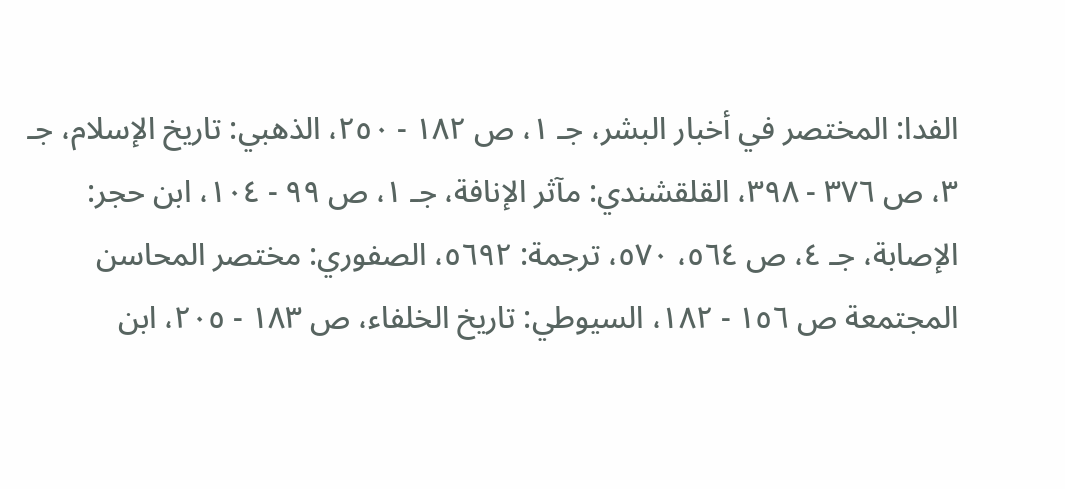الفدا: المختصر في أخبار البشر، جـ ١، ص ١٨٢ - ٢٥٠، الذهبي: تاريخ الإسلام، جـ ٣، ص ٣٧٦ - ٣٩٨، القلقشندي: مآثر الإنافة، جـ ١، ص ٩٩ - ١٠٤، ابن حجر: الإصابة، جـ ٤، ص ٥٦٤، ٥٧٠، ترجمة: ٥٦٩٢، الصفوري: مختصر المحاسن المجتمعة ص ١٥٦ - ١٨٢، السيوطي: تاريخ الخلفاء، ص ١٨٣ - ٢٠٥، ابن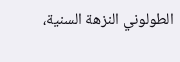الطولوني النزهة السنية،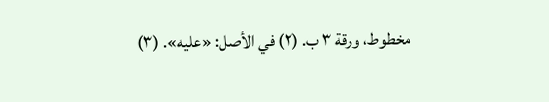مخطوط، ورقة ٣ ب. (٢) في الأصل: «عليه». (٣)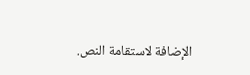الإضافة لاستقامة النص.